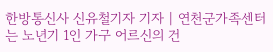한방통신사 신유철기자 기자 | 연천군가족센터는 노년기 1인 가구 어르신의 건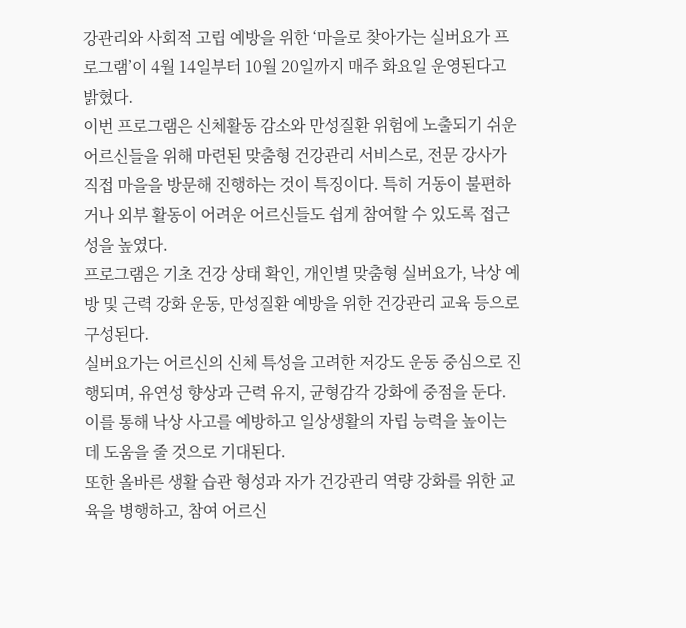강관리와 사회적 고립 예방을 위한 ‘마을로 찾아가는 실버요가 프로그램’이 4월 14일부터 10월 20일까지 매주 화요일 운영된다고 밝혔다.
이번 프로그램은 신체활동 감소와 만성질환 위험에 노출되기 쉬운 어르신들을 위해 마련된 맞춤형 건강관리 서비스로, 전문 강사가 직접 마을을 방문해 진행하는 것이 특징이다. 특히 거동이 불편하거나 외부 활동이 어려운 어르신들도 쉽게 참여할 수 있도록 접근성을 높였다.
프로그램은 기초 건강 상태 확인, 개인별 맞춤형 실버요가, 낙상 예방 및 근력 강화 운동, 만성질환 예방을 위한 건강관리 교육 등으로 구성된다.
실버요가는 어르신의 신체 특성을 고려한 저강도 운동 중심으로 진행되며, 유연성 향상과 근력 유지, 균형감각 강화에 중점을 둔다. 이를 통해 낙상 사고를 예방하고 일상생활의 자립 능력을 높이는 데 도움을 줄 것으로 기대된다.
또한 올바른 생활 습관 형성과 자가 건강관리 역량 강화를 위한 교육을 병행하고, 참여 어르신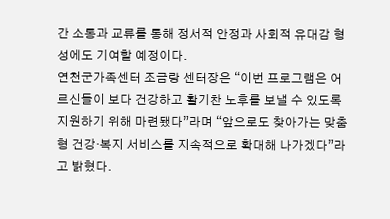간 소통과 교류를 통해 정서적 안정과 사회적 유대감 형성에도 기여할 예정이다.
연천군가족센터 조금랑 센터장은 “이번 프로그램은 어르신들이 보다 건강하고 활기찬 노후를 보낼 수 있도록 지원하기 위해 마련됐다”라며 “앞으로도 찾아가는 맞춤형 건강·복지 서비스를 지속적으로 확대해 나가겠다”라고 밝혔다.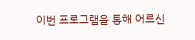이번 프로그램을 통해 어르신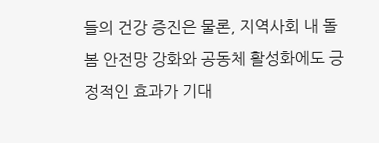들의 건강 증진은 물론, 지역사회 내 돌봄 안전망 강화와 공동체 활성화에도 긍정적인 효과가 기대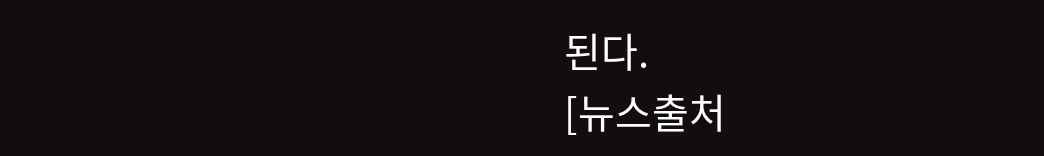된다.
[뉴스출처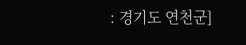: 경기도 연천군]